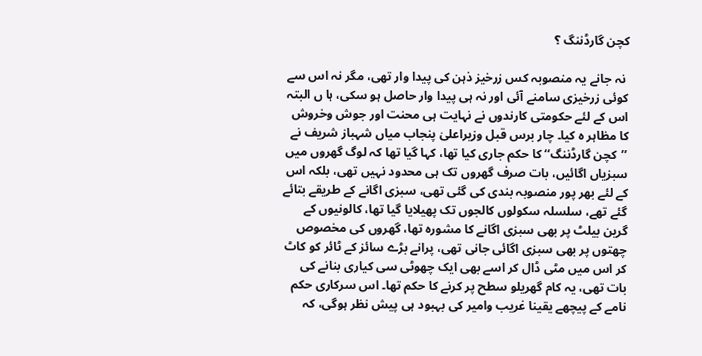کچن گارڈننگ ؟

 نہ جانے یہ منصوبہ کس زرخیز ذہن کی پیدا وار تھی، مگر نہ اس سے کوئی زرخیزی سامنے آئی اور نہ ہی پیدا وار حاصل ہو سکی، ہا ں البتہ اس کے لئے حکومتی کارندوں نے نہایت ہی محنت اور جوش وخروش کا مظاہر ہ کیا۔ چار برس قبل وزیراعلیٰ پنجاب میاں شہباز شریف نے ’’کچن گارڈننگ‘‘ کا حکم جاری کیا تھا، کہا گیا تھا کہ لوگ گھروں میں سبزیاں اگائیں، بات صرف گھروں تک ہی محدود نہیں تھی، بلکہ اس کے لئے بھر پور منصوبہ بندی کی گئی تھی، سبزی اگانے کے طریقے بتائے گئے تھے، سلسلہ سکولوں کالجوں تک پھیلایا گیا تھا، کالونیوں کے گرین بیلٹ پر بھی سبزی اگانے کا مشورہ تھا، گھروں کی مخصوص چھتوں پر بھی سبزی اگائی جانی تھی، پرانے بڑے سائز کے ٹائر کو کاٹ کر اس میں مٹی ڈال کر اسے بھی ایک چھوٹی سی کیاری بنانے کی بات تھی، یہ کام گھریلو سطح پر کرنے کا حکم تھا۔ اس سرکاری حکم نامے کے پیچھے یقینا غریب وامیر کی بہبود ہی پیش نظر ہوگی، کہ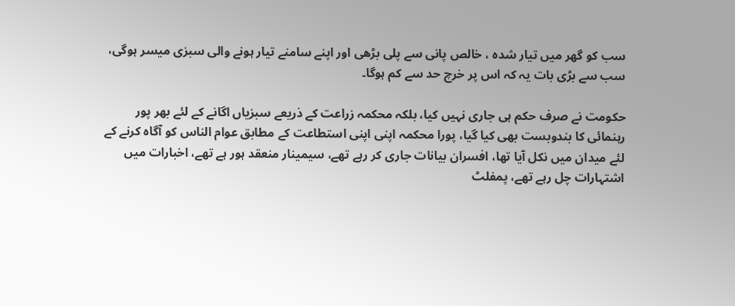سب کو گھر میں تیار شدہ ، خالص پانی سے پلی بڑھی اور اپنے سامنے تیار ہونے والی سبزی میسر ہوگی، سب سے بڑی بات یہ کہ اس پر خرچ حد سے کم ہوگا۔

حکومت نے صرف حکم ہی جاری نہیں کیا، بلکہ محکمہ زراعت کے ذریعے سبزیاں اگانے کے لئے بھر پور رہنمائی کا بندوبست بھی کیا گیا، پورا محکمہ اپنی اپنی استطاعت کے مطابق عوام الناس کو آگاہ کرنے کے لئے میدان میں نکل آیا تھا، افسران بیانات جاری کر رہے تھے، سیمینار منعقد ہور ہے تھے، اخبارات میں اشتہارات چل رہے تھے، پمفلٹ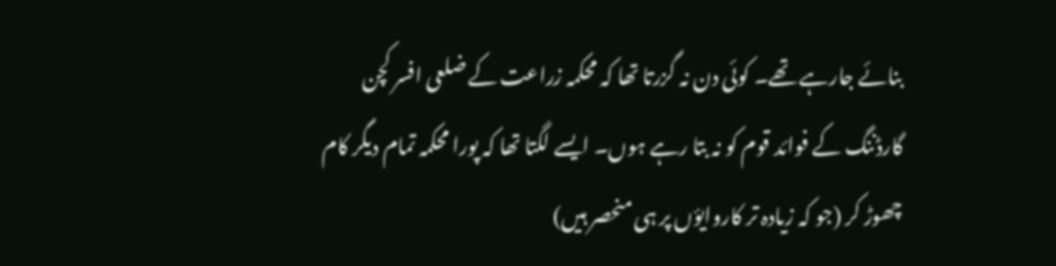بنائے جارہے تھے۔ کوئی دن نہ گزرتا تھا کہ محکمہ زراعت کے ضلعی افسر کچن گارڈننگ کے فوائد قوم کو نہ بتا رہے ہوں۔ ایسے لگتا تھا کہ پورا محکمہ تمام دیگر کام چھوڑ کر (جو کہ زیادہ تر کاروایؤں پر ہی منحصر ہیں)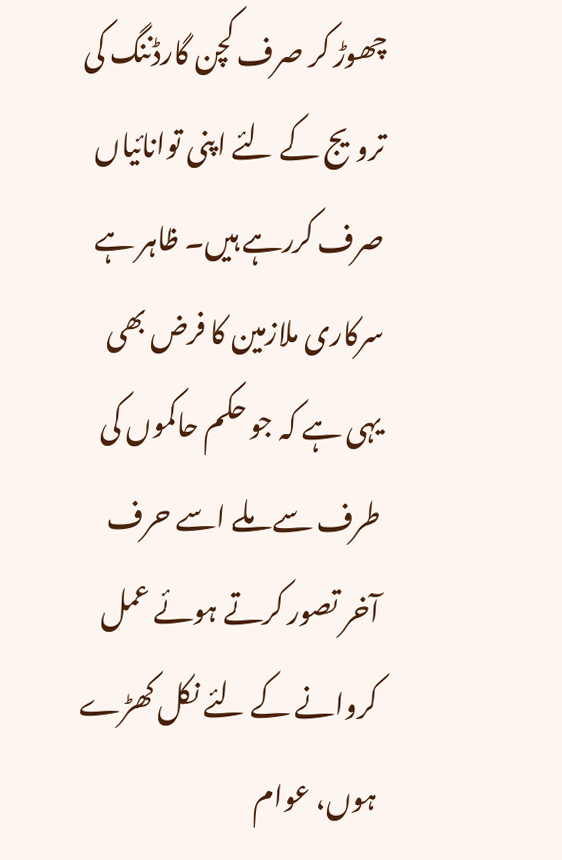چھوڑ کر صرف کچن گارڈننگ کی ترویج کے لئے اپنی توانائیاں صرف کررہے ہیں۔ ظاہر ہے سرکاری ملازمین کا فرض بھی یہی ہے کہ جو حکم حاکموں کی طرف سے ملے اسے حرف آخر تصور کرتے ہوئے عمل کروانے کے لئے نکل کھڑے ہوں، عوام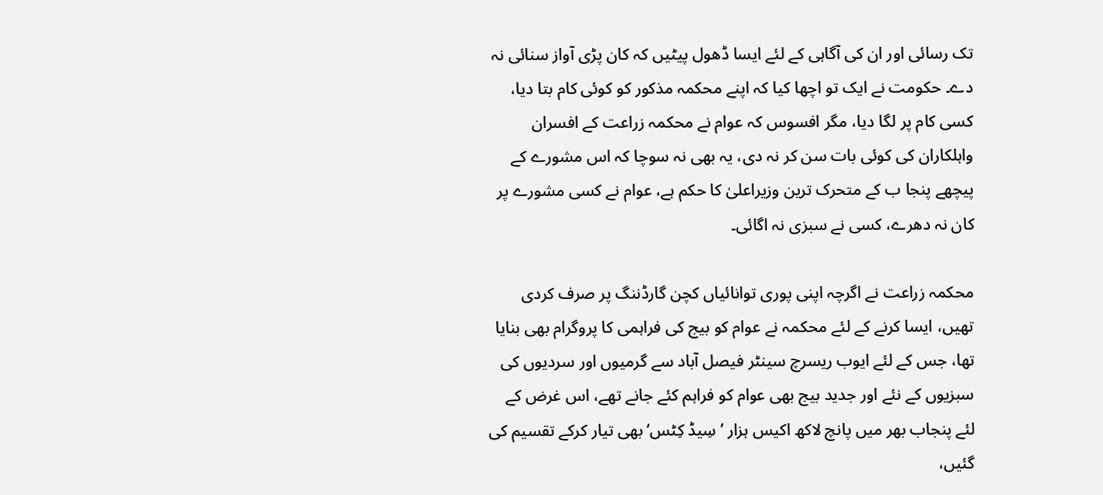تک رسائی اور ان کی آگاہی کے لئے ایسا ڈھول پیٹیں کہ کان پڑی آواز سنائی نہ دے۔ حکومت نے ایک تو اچھا کیا کہ اپنے محکمہ مذکور کو کوئی کام بتا دیا، کسی کام پر لگا دیا، مگر افسوس کہ عوام نے محکمہ زراعت کے افسران واہلکاران کی کوئی بات سن کر نہ دی، یہ بھی نہ سوچا کہ اس مشورے کے پیچھے پنجا ب کے متحرک ترین وزیراعلیٰ کا حکم ہے، عوام نے کسی مشورے پر کان نہ دھرے، کسی نے سبزی نہ اگائی۔

محکمہ زراعت نے اگرچہ اپنی پوری توانائیاں کچن گارڈننگ پر صرف کردی تھیں، ایسا کرنے کے لئے محکمہ نے عوام کو بیج کی فراہمی کا پروگرام بھی بنایا تھا، جس کے لئے ایوب ریسرچ سینٹر فیصل آباد سے گرمیوں اور سردیوں کی سبزیوں کے نئے اور جدید بیج بھی عوام کو فراہم کئے جانے تھے، اس غرض کے لئے پنجاب بھر میں پانچ لاکھ اکیس ہزار ’سِیڈ کِٹس‘ بھی تیار کرکے تقسیم کی گئیں،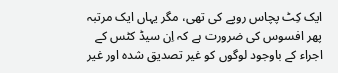ایک کِٹ پچاس روپے کی تھی، مگر یہاں ایک مرتبہ پھر افسوس کی ضرورت ہے کہ اِن سیڈ کٹس کے اجراء کے باوجود لوگوں کو غیر تصدیق شدہ اور غیر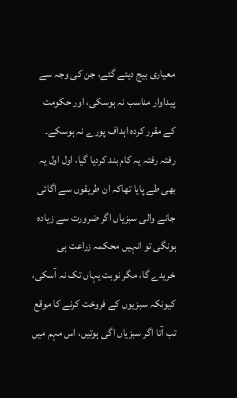معیاری بیج دیئے گئے، جن کی وجہ سے پیداوار مناسب نہ ہوسکی، اور حکومت کے مقرر کردہ اہداف پورے نہ ہوسکے۔ رفتہ رفتہ یہ کام بند کردیا گیا، اول اول یہ بھی طے پایا تھاکہ ان طریقوں سے اگائی جانے والی سبزیاں اگر ضرورت سے زیادہ ہونگی تو انہیں محکمہ زراعت ہی خریدے گا، مگر نوبت یہاں تک نہ آسکی، کیونکہ سبزیوں کے فروخت کرنے کا موقع تب آتا اگر سبزیاں اگی ہوتیں، اس مہم میں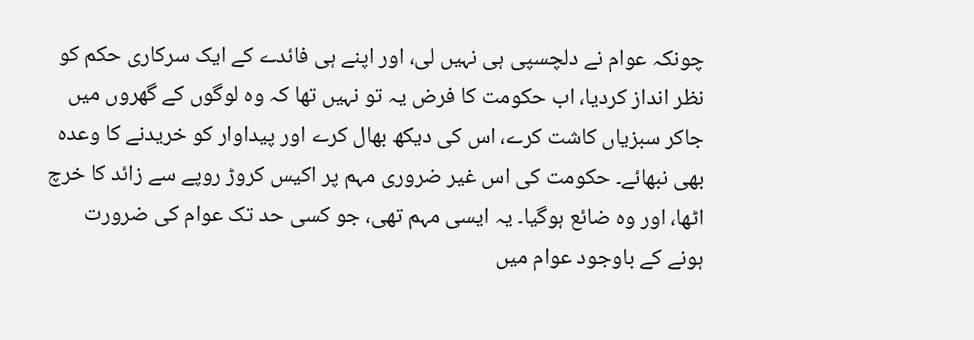چونکہ عوام نے دلچسپی ہی نہیں لی، اور اپنے ہی فائدے کے ایک سرکاری حکم کو نظر انداز کردیا، اب حکومت کا فرض یہ تو نہیں تھا کہ وہ لوگوں کے گھروں میں جاکر سبزیاں کاشت کرے، اس کی دیکھ بھال کرے اور پیداوار کو خریدنے کا وعدہ بھی نبھائے۔ حکومت کی اس غیر ضروری مہم پر اکیس کروڑ روپے سے زائد کا خرچ اٹھا، اور وہ ضائع ہوگیا۔ یہ ایسی مہم تھی، جو کسی حد تک عوام کی ضرورت ہونے کے باوجود عوام میں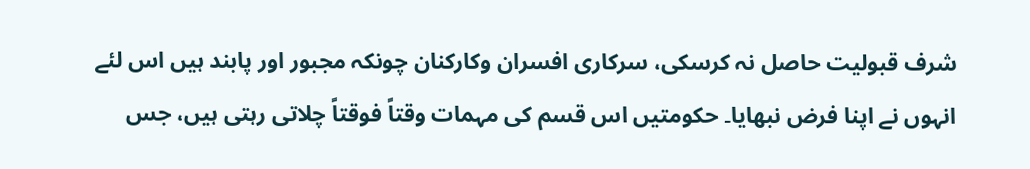شرف قبولیت حاصل نہ کرسکی، سرکاری افسران وکارکنان چونکہ مجبور اور پابند ہیں اس لئے انہوں نے اپنا فرض نبھایا۔ حکومتیں اس قسم کی مہمات وقتاً فوقتاً چلاتی رہتی ہیں، جس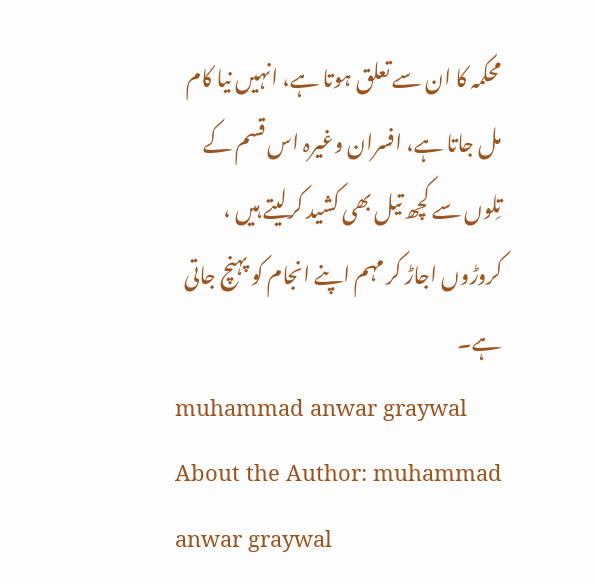محکمہ کا ان سے تعلق ہوتا ہے، انہیں نیا کام مل جاتا ہے، افسران وغیرہ اس قسم کے تِلوں سے کچھ تیل بھی کشید کرلیتے ہیں ، کروڑوں اجاڑ کر مہم اپنے انجام کو پہنچ جاتی ہے۔
muhammad anwar graywal
About the Author: muhammad anwar graywal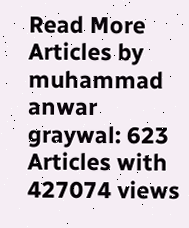Read More Articles by muhammad anwar graywal: 623 Articles with 427074 views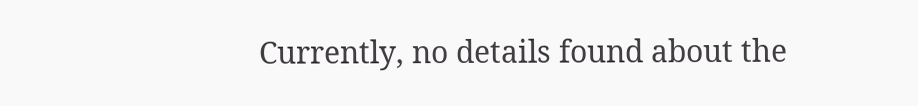Currently, no details found about the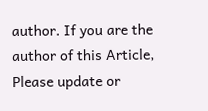author. If you are the author of this Article, Please update or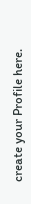create your Profile here.